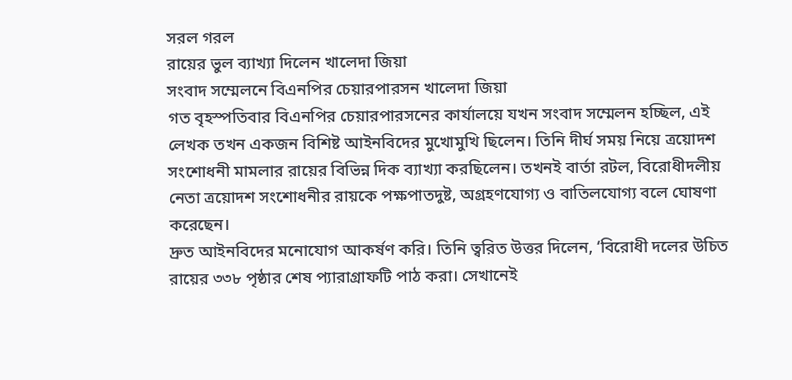সরল গরল
রায়ের ভুল ব্যাখ্যা দিলেন খালেদা জিয়া
সংবাদ সম্মেলনে বিএনপির চেয়ারপারসন খালেদা জিয়া
গত বৃহস্পতিবার বিএনপির চেয়ারপারসনের কার্যালয়ে যখন সংবাদ সম্মেলন হচ্ছিল, এই লেখক তখন একজন বিশিষ্ট আইনবিদের মুখোমুখি ছিলেন। তিনি দীর্ঘ সময় নিয়ে ত্রয়োদশ সংশোধনী মামলার রায়ের বিভিন্ন দিক ব্যাখ্যা করছিলেন। তখনই বার্তা রটল, বিরোধীদলীয় নেতা ত্রয়োদশ সংশোধনীর রায়কে পক্ষপাতদুষ্ট, অগ্রহণযোগ্য ও বাতিলযোগ্য বলে ঘোষণা করেছেন।
দ্রুত আইনবিদের মনোযোগ আকর্ষণ করি। তিনি ত্বরিত উত্তর দিলেন, ‘বিরোধী দলের উচিত রায়ের ৩৩৮ পৃষ্ঠার শেষ প্যারাগ্রাফটি পাঠ করা। সেখানেই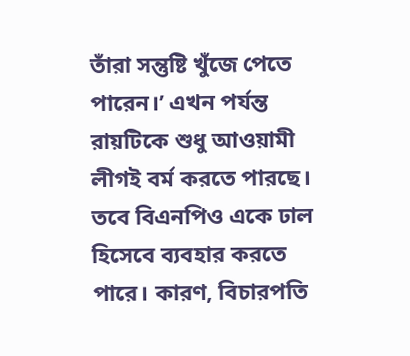তাঁরা সন্তুষ্টি খুঁজে পেতে পারেন।’ এখন পর্যন্ত রায়টিকে শুধু আওয়ামী লীগই বর্ম করতে পারছে। তবে বিএনপিও একে ঢাল হিসেবে ব্যবহার করতে পারে। কারণ, বিচারপতি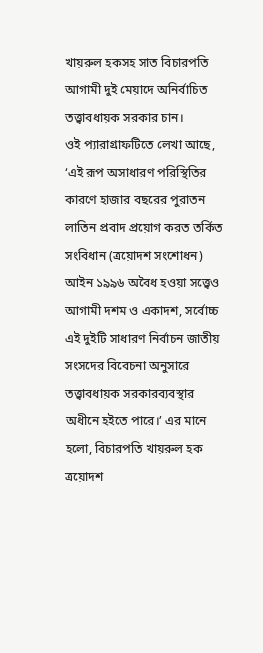খায়রুল হকসহ সাত বিচারপতি আগামী দুই মেয়াদে অনির্বাচিত তত্ত্বাবধায়ক সরকার চান।
ওই প্যারাগ্রাফটিতে লেখা আছে, ‘এই রূপ অসাধারণ পরিস্থিতির কারণে হাজার বছরের পুরাতন লাতিন প্রবাদ প্রয়োগ করত তর্কিত সংবিধান (ত্রয়োদশ সংশোধন) আইন ১৯৯৬ অবৈধ হওয়া সত্ত্বেও আগামী দশম ও একাদশ, সর্বোচ্চ এই দুইটি সাধারণ নির্বাচন জাতীয় সংসদের বিবেচনা অনুসারে তত্ত্বাবধায়ক সরকারব্যবস্থার অধীনে হইতে পারে।’ এর মানে হলো, বিচারপতি খায়রুল হক ত্রয়োদশ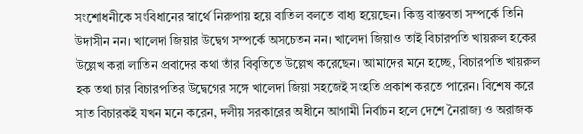সংশোধনীকে সংবিধানের স্বার্থে নিরুপায় হয়ে বাতিল বলতে বাধ্য হয়েছেন। কিন্তু বাস্তবতা সম্পর্কে তিনি উদাসীন নন। খালেদা জিয়ার উদ্বেগ সম্পর্কে অসচেতন নন। খালেদা জিয়াও তাই বিচারপতি খায়রুল হকের উল্লেখ করা লাতিন প্রবাদের কথা তাঁর বিবৃতিতে উল্লেখ করেছেন। আমাদের মনে হচ্ছে, বিচারপতি খায়রুল হক তথা চার বিচারপতির উদ্বেগের সঙ্গে খালেদা জিয়া সহজেই সংহতি প্রকাশ করতে পারেন। বিশেষ করে সাত বিচারকই যখন মনে করেন, দলীয় সরকারের অধীনে আগামী নির্বাচন হলে দেশে নৈরাজ্য ও অরাজক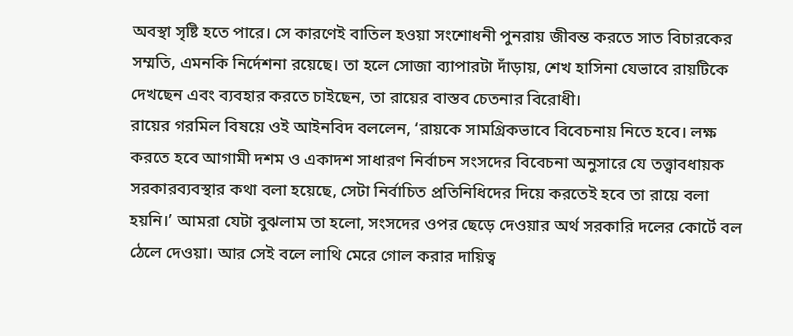অবস্থা সৃষ্টি হতে পারে। সে কারণেই বাতিল হওয়া সংশোধনী পুনরায় জীবন্ত করতে সাত বিচারকের সম্মতি, এমনকি নির্দেশনা রয়েছে। তা হলে সোজা ব্যাপারটা দাঁড়ায়, শেখ হাসিনা যেভাবে রায়টিকে দেখছেন এবং ব্যবহার করতে চাইছেন, তা রায়ের বাস্তব চেতনার বিরোধী।
রায়ের গরমিল বিষয়ে ওই আইনবিদ বললেন, ‘রায়কে সামগ্রিকভাবে বিবেচনায় নিতে হবে। লক্ষ করতে হবে আগামী দশম ও একাদশ সাধারণ নির্বাচন সংসদের বিবেচনা অনুসারে যে তত্ত্বাবধায়ক সরকারব্যবস্থার কথা বলা হয়েছে, সেটা নির্বাচিত প্রতিনিধিদের দিয়ে করতেই হবে তা রায়ে বলা হয়নি।’ আমরা যেটা বুঝলাম তা হলো, সংসদের ওপর ছেড়ে দেওয়ার অর্থ সরকারি দলের কোর্টে বল ঠেলে দেওয়া। আর সেই বলে লাথি মেরে গোল করার দায়িত্ব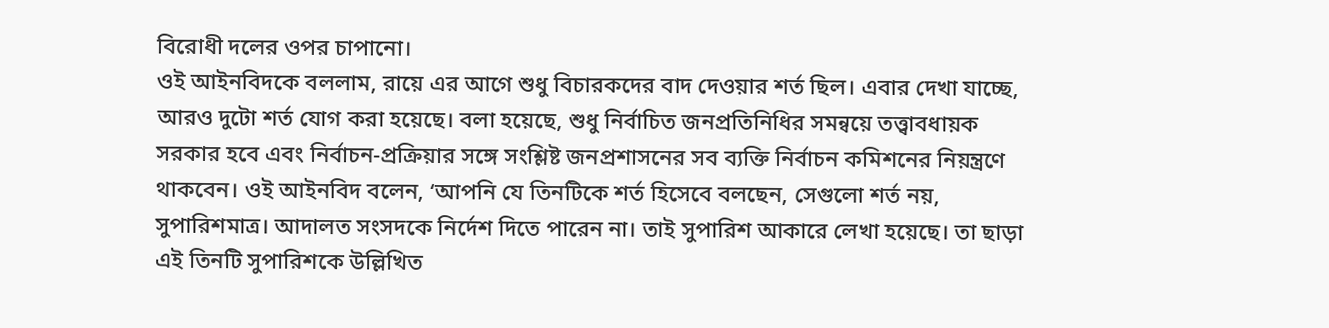বিরোধী দলের ওপর চাপানো।
ওই আইনবিদকে বললাম, রায়ে এর আগে শুধু বিচারকদের বাদ দেওয়ার শর্ত ছিল। এবার দেখা যাচ্ছে, আরও দুটো শর্ত যোগ করা হয়েছে। বলা হয়েছে, শুধু নির্বাচিত জনপ্রতিনিধির সমন্বয়ে তত্ত্বাবধায়ক সরকার হবে এবং নির্বাচন-প্রক্রিয়ার সঙ্গে সংশ্লিষ্ট জনপ্রশাসনের সব ব্যক্তি নির্বাচন কমিশনের নিয়ন্ত্রণে থাকবেন। ওই আইনবিদ বলেন, ‘আপনি যে তিনটিকে শর্ত হিসেবে বলছেন, সেগুলো শর্ত নয়, সুপারিশমাত্র। আদালত সংসদকে নির্দেশ দিতে পারেন না। তাই সুপারিশ আকারে লেখা হয়েছে। তা ছাড়া এই তিনটি সুপারিশকে উল্লিখিত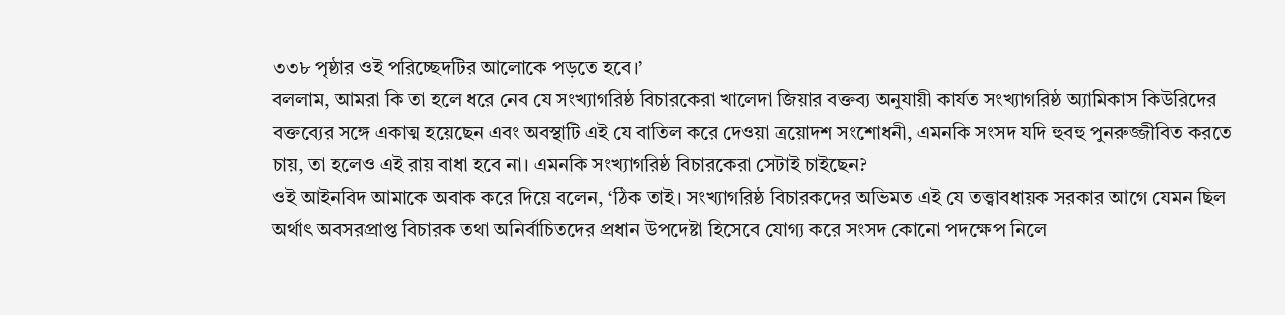৩৩৮ পৃষ্ঠার ওই পরিচ্ছেদটির আলোকে পড়তে হবে।’
বললাম, আমরা কি তা হলে ধরে নেব যে সংখ্যাগরিষ্ঠ বিচারকেরা খালেদা জিয়ার বক্তব্য অনুযায়ী কার্যত সংখ্যাগরিষ্ঠ অ্যামিকাস কিউরিদের বক্তব্যের সঙ্গে একাত্ম হয়েছেন এবং অবস্থাটি এই যে বাতিল করে দেওয়া ত্রয়োদশ সংশোধনী, এমনকি সংসদ যদি হুবহু পুনরুজ্জীবিত করতে চায়, তা হলেও এই রায় বাধা হবে না। এমনকি সংখ্যাগরিষ্ঠ বিচারকেরা সেটাই চাইছেন?
ওই আইনবিদ আমাকে অবাক করে দিয়ে বলেন, ‘ঠিক তাই। সংখ্যাগরিষ্ঠ বিচারকদের অভিমত এই যে তত্ত্বাবধায়ক সরকার আগে যেমন ছিল অর্থাৎ অবসরপ্রাপ্ত বিচারক তথা অনির্বাচিতদের প্রধান উপদেষ্টা হিসেবে যোগ্য করে সংসদ কোনো পদক্ষেপ নিলে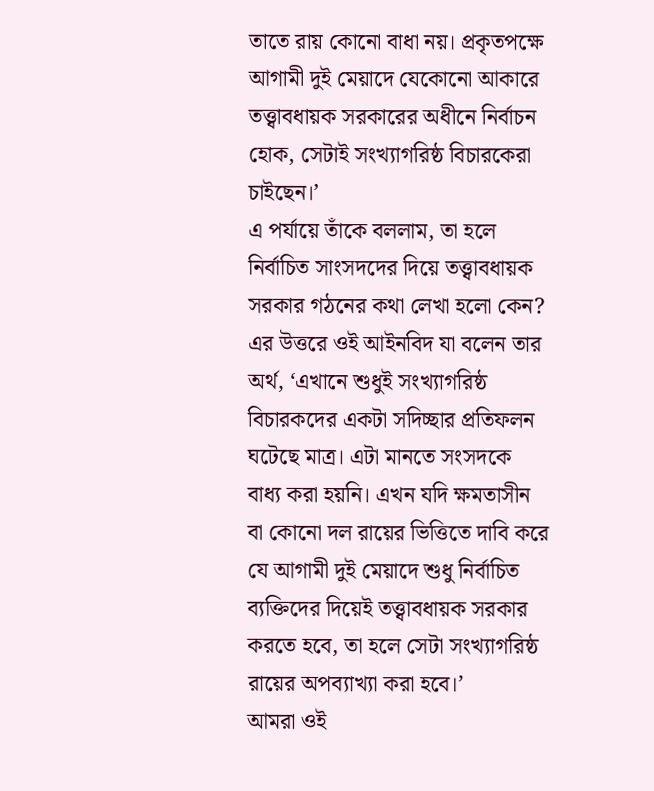তাতে রায় কোনো বাধা নয়। প্রকৃতপক্ষে আগামী দুই মেয়াদে যেকোনো আকারে তত্ত্বাবধায়ক সরকারের অধীনে নির্বাচন হোক, সেটাই সংখ্যাগরিষ্ঠ বিচারকেরা চাইছেন।’
এ পর্যায়ে তাঁকে বললাম, তা হলে নির্বাচিত সাংসদদের দিয়ে তত্ত্বাবধায়ক সরকার গঠনের কথা লেখা হলো কেন? এর উত্তরে ওই আইনবিদ যা বলেন তার অর্থ, ‘এখানে শুধুই সংখ্যাগরিষ্ঠ বিচারকদের একটা সদিচ্ছার প্রতিফলন ঘটেছে মাত্র। এটা মানতে সংসদকে বাধ্য করা হয়নি। এখন যদি ক্ষমতাসীন বা কোনো দল রায়ের ভিত্তিতে দাবি করে যে আগামী দুই মেয়াদে শুধু নির্বাচিত ব্যক্তিদের দিয়েই তত্ত্বাবধায়ক সরকার করতে হবে, তা হলে সেটা সংখ্যাগরিষ্ঠ রায়ের অপব্যাখ্যা করা হবে।’
আমরা ওই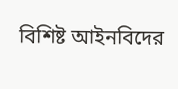বিশিষ্ট আইনবিদের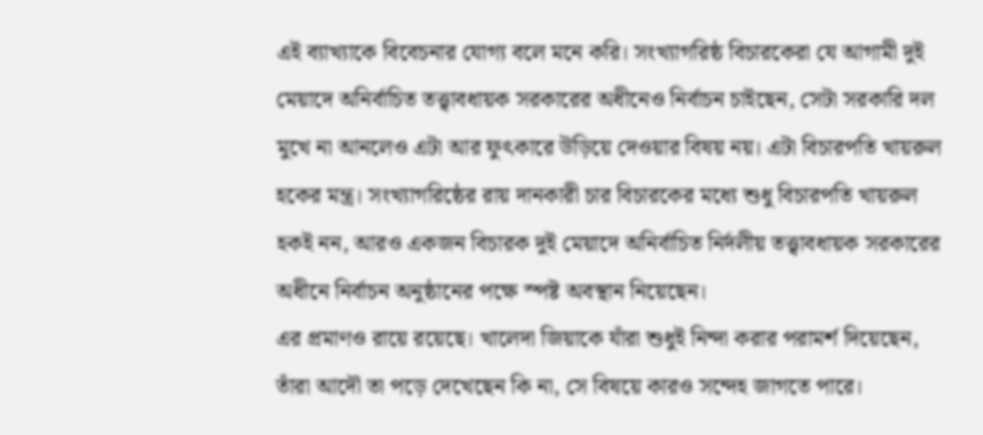এই ব্যাখ্যাকে বিবেচনার যোগ্য বলে মনে করি। সংখ্যাগরিষ্ঠ বিচারকেরা যে আগামী দুই মেয়াদে অনির্বাচিত তত্ত্বাবধায়ক সরকারের অধীনেও নির্বাচন চাইছেন, সেটা সরকারি দল মুখে না আনলেও এটা আর ফুৎকারে উড়িয়ে দেওয়ার বিষয় নয়। এটা বিচারপতি খায়রুল হকের মন্ত্র। সংখ্যাগরিষ্ঠের রায় দানকারী চার বিচারকের মধ্যে শুধু বিচারপতি খায়রুল হকই নন, আরও একজন বিচারক দুই মেয়াদে অনির্বাচিত নির্দলীয় তত্ত্বাবধায়ক সরকারের অধীনে নির্বাচন অনুষ্ঠানের পক্ষে স্পষ্ট অবস্থান নিয়েছেন।
এর প্রমাণও রায়ে রয়েছে। খালেদা জিয়াকে যাঁরা শুধুই নিন্দা করার পরামর্শ দিয়েছেন, তাঁরা আদৌ তা পড়ে দেখেছেন কি না, সে বিষয়ে কারও সন্দেহ জাগতে পারে।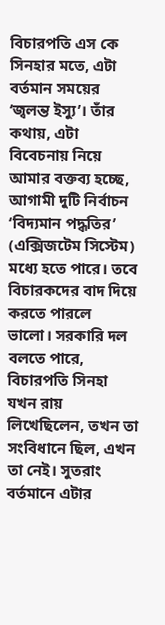বিচারপতি এস কে সিনহার মতে, এটা বর্তমান সময়ের ‘জ্বলন্ত ইস্যু’। তাঁর কথায়, এটা বিবেচনায় নিয়ে আমার বক্তব্য হচ্ছে, আগামী দুটি নির্বাচন ‘বিদ্যমান পদ্ধতির’ (এক্সিজটেম সিস্টেম) মধ্যে হতে পারে। তবে বিচারকদের বাদ দিয়ে করতে পারলে ভালো। সরকারি দল বলতে পারে, বিচারপতি সিনহা যখন রায় লিখেছিলেন, তখন তা সংবিধানে ছিল, এখন তা নেই। সুতরাং বর্তমানে এটার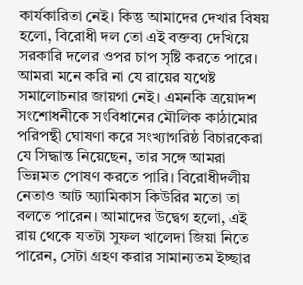কার্যকারিতা নেই। কিন্তু আমাদের দেখার বিষয় হলো, বিরোধী দল তো এই বক্তব্য দেখিয়ে সরকারি দলের ওপর চাপ সৃষ্টি করতে পারে।
আমরা মনে করি না যে রায়ের যথেষ্ট সমালোচনার জায়গা নেই। এমনকি ত্রয়োদশ সংশোধনীকে সংবিধানের মৌলিক কাঠামোর পরিপন্থী ঘোষণা করে সংখ্যাগরিষ্ঠ বিচারকেরা যে সিদ্ধান্ত নিয়েছেন, তার সঙ্গে আমরা ভিন্নমত পোষণ করতে পারি। বিরোধীদলীয় নেতাও আট অ্যামিকাস কিউরির মতো তা বলতে পারেন। আমাদের উদ্বেগ হলো, এই রায় থেকে যতটা সুফল খালেদা জিয়া নিতে পারেন, সেটা গ্রহণ করার সামান্যতম ইচ্ছার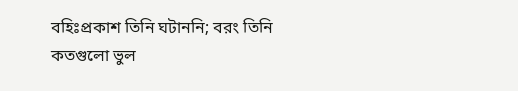বহিঃপ্রকাশ তিনি ঘটাননি; বরং তিনি কতগুলো ভুল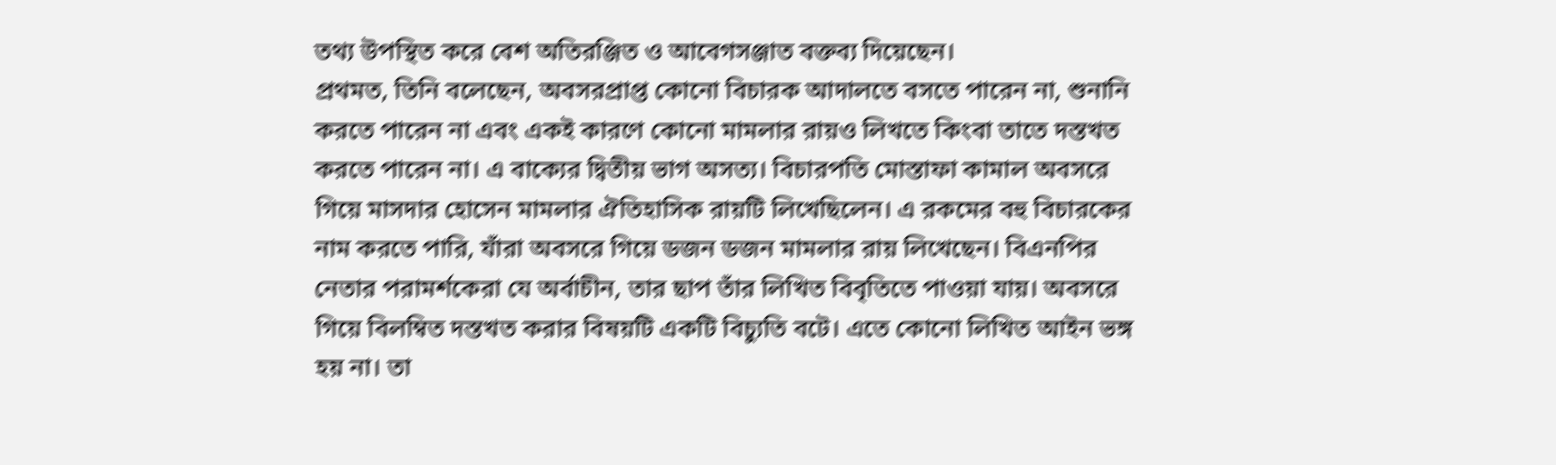তথ্য উপস্থিত করে বেশ অতিরঞ্জিত ও আবেগসঞ্জাত বক্তব্য দিয়েছেন।
প্রথমত, তিনি বলেছেন, অবসরপ্রাপ্ত কোনো বিচারক আদালতে বসতে পারেন না, শুনানি করতে পারেন না এবং একই কারণে কোনো মামলার রায়ও লিখতে কিংবা তাতে দস্তখত করতে পারেন না। এ বাক্যের দ্বিতীয় ভাগ অসত্য। বিচারপতি মোস্তাফা কামাল অবসরে গিয়ে মাসদার হোসেন মামলার ঐতিহাসিক রায়টি লিখেছিলেন। এ রকমের বহু বিচারকের নাম করতে পারি, যাঁরা অবসরে গিয়ে ডজন ডজন মামলার রায় লিখেছেন। বিএনপির নেতার পরামর্শকেরা যে অর্বাচীন, তার ছাপ তাঁর লিখিত বিবৃতিতে পাওয়া যায়। অবসরে গিয়ে বিলম্বিত দস্তখত করার বিষয়টি একটি বিচ্যুতি বটে। এতে কোনো লিখিত আইন ভঙ্গ হয় না। তা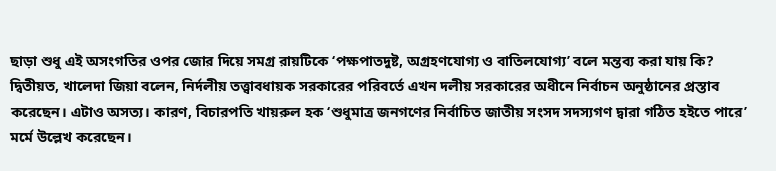ছাড়া শুধু এই অসংগতির ওপর জোর দিয়ে সমগ্র রায়টিকে ‘পক্ষপাতদুষ্ট, অগ্রহণযোগ্য ও বাতিলযোগ্য’ বলে মন্তব্য করা যায় কি?
দ্বিতীয়ত, খালেদা জিয়া বলেন, নির্দলীয় তত্ত্বাবধায়ক সরকারের পরিবর্তে এখন দলীয় সরকারের অধীনে নির্বাচন অনুষ্ঠানের প্রস্তাব করেছেন। এটাও অসত্য। কারণ, বিচারপতি খায়রুল হক ‘শুধুমাত্র জনগণের নির্বাচিত জাতীয় সংসদ সদস্যগণ দ্বারা গঠিত হইতে পারে’ মর্মে উল্লেখ করেছেন।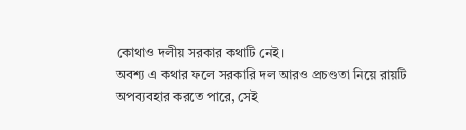কোথাও দলীয় সরকার কথাটি নেই।
অবশ্য এ কথার ফলে সরকারি দল আরও প্রচণ্ডতা নিয়ে রায়টি অপব্যবহার করতে পারে, সেই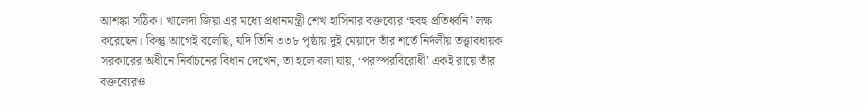আশঙ্কা সঠিক। খালেদা জিয়া এর মধ্যে প্রধানমন্ত্রী শেখ হাসিনার বক্তব্যের ‘হুবহু প্রতিধ্বনি’ লক্ষ করেছেন। কিন্তু আগেই বলেছি, যদি তিনি ৩৩৮ পৃষ্ঠায় দুই মেয়াদে তাঁর শর্তে নির্দলীয় তত্ত্বাবধায়ক সরকারের অধীনে নির্বাচনের বিধান দেখেন, তা হলে বলা যায়, ‘পরস্পরবিরোধী’ একই রায়ে তাঁর বক্তব্যেরও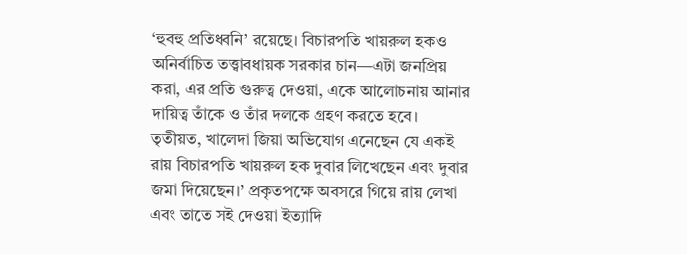‘হুবহু প্রতিধ্বনি’ রয়েছে। বিচারপতি খায়রুল হকও অনির্বাচিত তত্ত্বাবধায়ক সরকার চান—এটা জনপ্রিয় করা, এর প্রতি গুরুত্ব দেওয়া, একে আলোচনায় আনার দায়িত্ব তাঁকে ও তাঁর দলকে গ্রহণ করতে হবে।
তৃতীয়ত, খালেদা জিয়া অভিযোগ এনেছেন যে একই রায় বিচারপতি খায়রুল হক দুবার লিখেছেন এবং দুবার জমা দিয়েছেন।’ প্রকৃতপক্ষে অবসরে গিয়ে রায় লেখা এবং তাতে সই দেওয়া ইত্যাদি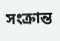সংক্রান্ত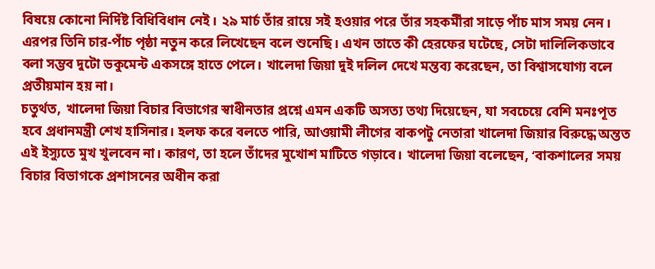বিষয়ে কোনো নির্দিষ্ট বিধিবিধান নেই। ২৯ মার্চ তাঁর রায়ে সই হওয়ার পরে তাঁর সহকর্মীরা সাড়ে পাঁচ মাস সময় নেন। এরপর তিনি চার-পাঁচ পৃষ্ঠা নতুন করে লিখেছেন বলে শুনেছি। এখন তাতে কী হেরফের ঘটেছে, সেটা দালিলিকভাবে বলা সম্ভব দুটো ডকুমেন্ট একসঙ্গে হাতে পেলে। খালেদা জিয়া দুই দলিল দেখে মন্তব্য করেছেন, তা বিশ্বাসযোগ্য বলে প্রতীয়মান হয় না।
চতুর্থত, খালেদা জিয়া বিচার বিভাগের স্বাধীনতার প্রশ্নে এমন একটি অসত্য তথ্য দিয়েছেন, যা সবচেয়ে বেশি মনঃপূত হবে প্রধানমন্ত্রী শেখ হাসিনার। হলফ করে বলতে পারি, আওয়ামী লীগের বাকপটু নেতারা খালেদা জিয়ার বিরুদ্ধে অন্তত এই ইস্যুতে মুখ খুলবেন না। কারণ, তা হলে তাঁদের মুখোশ মাটিতে গড়াবে। খালেদা জিয়া বলেছেন, ‘বাকশালের সময় বিচার বিভাগকে প্রশাসনের অধীন করা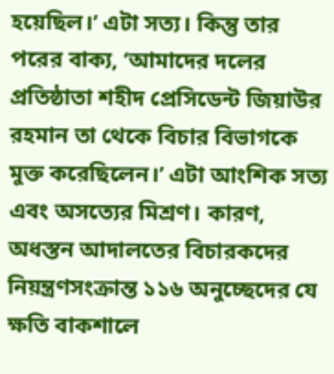হয়েছিল।’ এটা সত্য। কিন্তু তার পরের বাক্য, ‘আমাদের দলের প্রতিষ্ঠাতা শহীদ প্রেসিডেন্ট জিয়াউর রহমান তা থেকে বিচার বিভাগকে মুক্ত করেছিলেন।’ এটা আংশিক সত্য এবং অসত্যের মিশ্রণ। কারণ, অধস্তন আদালতের বিচারকদের নিয়ন্ত্রণসংক্রান্ত ১১৬ অনুচ্ছেদের যে ক্ষতি বাকশালে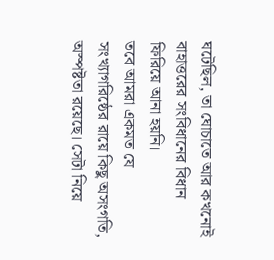ঘটেছিল, তা ঘোচাতে আর কখনোই বাহাত্তরের সংবিধানের বিধান ফিরিয়ে আনা হয়নি।
তবে আমরা একমত যে সংখ্যাগরিষ্ঠের রায়ে কিছু অসংগতি, অস্পষ্টতা রয়েছে। সেটা নিয়ে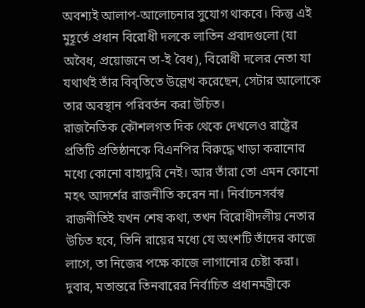অবশ্যই আলাপ-আলোচনার সুযোগ থাকবে। কিন্তু এই মুহূর্তে প্রধান বিরোধী দলকে লাতিন প্রবাদগুলো (যা অবৈধ, প্রয়োজনে তা-ই বৈধ), বিরোধী দলের নেতা যা যথার্থই তাঁর বিবৃতিতে উল্লেখ করেছেন, সেটার আলোকে তার অবস্থান পরিবর্তন করা উচিত।
রাজনৈতিক কৌশলগত দিক থেকে দেখলেও রাষ্ট্রের প্রতিটি প্রতিষ্ঠানকে বিএনপির বিরুদ্ধে খাড়া করানোর মধ্যে কোনো বাহাদুরি নেই। আর তাঁরা তো এমন কোনো মহৎ আদর্শের রাজনীতি করেন না। নির্বাচনসর্বস্ব রাজনীতিই যখন শেষ কথা, তখন বিরোধীদলীয় নেতার উচিত হবে, তিনি রায়ের মধ্যে যে অংশটি তাঁদের কাজে লাগে, তা নিজের পক্ষে কাজে লাগানোর চেষ্টা করা। দুবার, মতান্তরে তিনবারের নির্বাচিত প্রধানমন্ত্রীকে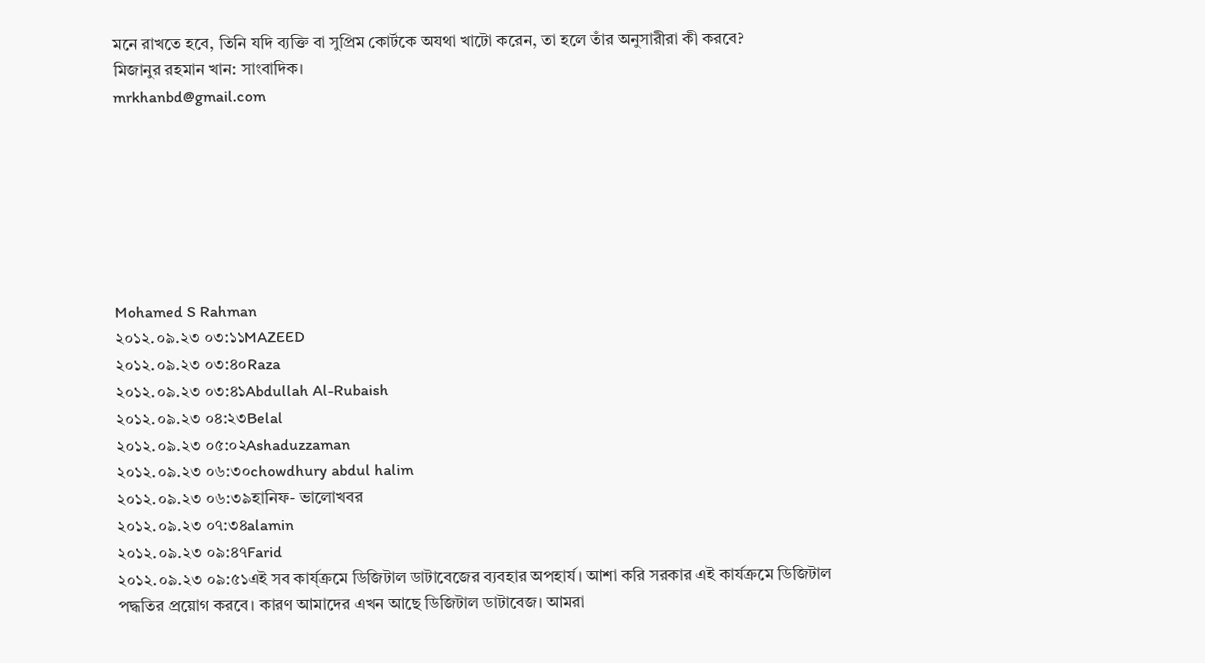মনে রাখতে হবে, তিনি যদি ব্যক্তি বা সুপ্রিম কোর্টকে অযথা খাটো করেন, তা হলে তাঁর অনুসারীরা কী করবে?
মিজানুর রহমান খান: সাংবাদিক।
mrkhanbd@gmail.com







Mohamed S Rahman
২০১২.০৯.২৩ ০৩:১১MAZEED
২০১২.০৯.২৩ ০৩:৪০Raza
২০১২.০৯.২৩ ০৩:৪১Abdullah Al-Rubaish
২০১২.০৯.২৩ ০৪:২৩Belal
২০১২.০৯.২৩ ০৫:০২Ashaduzzaman
২০১২.০৯.২৩ ০৬:৩০chowdhury abdul halim
২০১২.০৯.২৩ ০৬:৩৯হানিফ- ভালোখবর
২০১২.০৯.২৩ ০৭:৩৪alamin
২০১২.০৯.২৩ ০৯:৪৭Farid
২০১২.০৯.২৩ ০৯:৫১এই সব কার্য্ক্রমে ডিজিটাল ডাটাবেজের ব্যবহার অপহার্য। আশা করি সরকার এই কার্যক্রমে ডিজিটাল পদ্ধতির প্রয়োগ করবে। কারণ আমাদের এখন আছে ডিজিটাল ডাটাবেজ। আমরা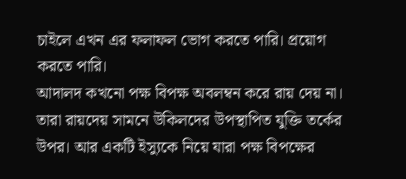চাইলে এখন এর ফলাফল ভোগ করতে পারি। প্রয়োগ করতে পারি।
আদালদ কখনো পক্ষ বিপক্ষ অবলম্বন করে রায় দেয় না। তারা রায়দেয় সামনে উকিলদের উপস্থাপিত যুক্তি তর্কের উপর। আর একটি ইস্যুকে নিয়ে যারা পক্ষ বিপক্ষের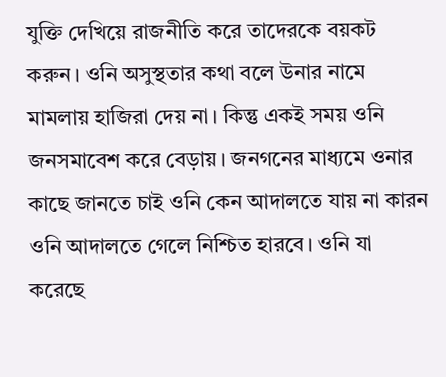যুক্তি দেখিয়ে রাজনীতি করে তাদেরকে বয়কট করুন। ওনি অসুস্থতার কথা বলে উনার নামে মামলায় হাজিরা দেয় না। কিন্তু একই সময় ওনি জনসমাবেশ করে বেড়ায়। জনগনের মাধ্যমে ওনার কাছে জানতে চাই ওনি কেন আদালতে যায় না কারন ওনি আদালতে গেলে নিশ্চিত হারবে। ওনি যা করেছে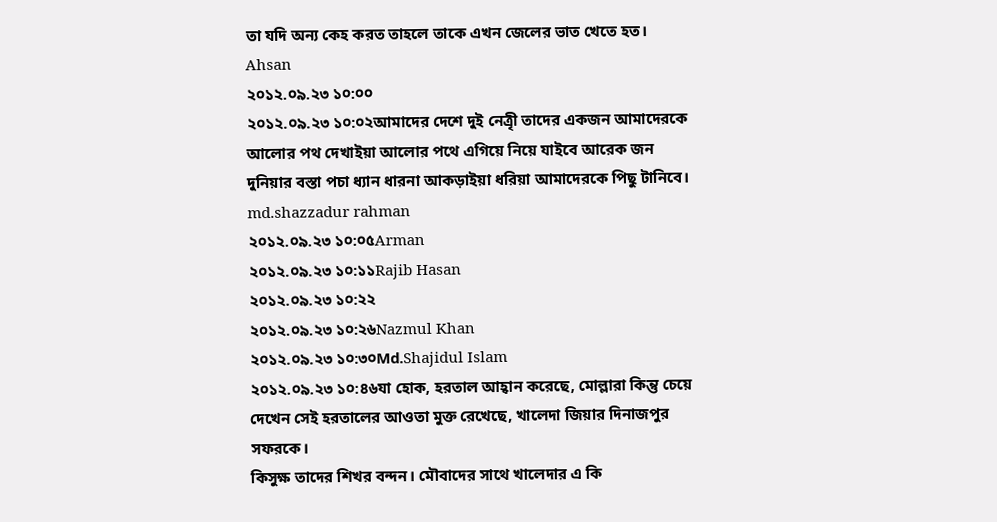তা যদি অন্য কেহ করত তাহলে তাকে এখন জেলের ভাত খেতে হত।
Ahsan
২০১২.০৯.২৩ ১০:০০
২০১২.০৯.২৩ ১০:০২আমাদের দেশে দুই নেত্রৃী তাদের একজন আমাদেরকে আলোর পথ দেখাইয়া আলোর পথে এগিয়ে নিয়ে যাইবে আরেক জন দুনিয়ার বস্তা পচা ধ্যান ধারনা আকড়াইয়া ধরিয়া আমাদেরকে পিছু টানিবে।
md.shazzadur rahman
২০১২.০৯.২৩ ১০:০৫Arman
২০১২.০৯.২৩ ১০:১১Rajib Hasan
২০১২.০৯.২৩ ১০:২২
২০১২.০৯.২৩ ১০:২৬Nazmul Khan
২০১২.০৯.২৩ ১০:৩০Md.Shajidul Islam
২০১২.০৯.২৩ ১০:৪৬যা হোক, হরতাল আহ্বান করেছে, মোল্লারা কিন্তু চেয়ে দেখেন সেই হরতালের আওতা মুক্ত রেখেছে, খালেদা জিয়ার দিনাজপুর সফরকে।
কিসুক্ষ তাদের শিখর বন্দন। মৌবাদের সাথে খালেদার এ কি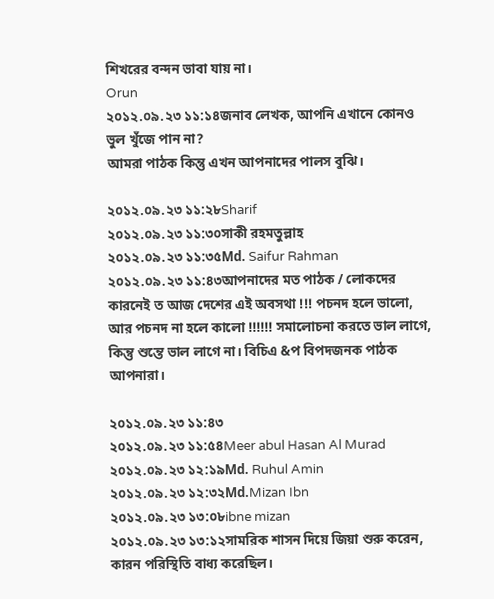শিখরের বন্দন ভাবা যায় না।
Orun
২০১২.০৯.২৩ ১১:১৪জনাব লেখক, আপনি এখানে কোনও ভুল খুঁজে পান না?
আমরা পাঠক কিন্তু এখন আপনাদের পালস বুঝি।

২০১২.০৯.২৩ ১১:২৮Sharif
২০১২.০৯.২৩ ১১:৩০সাকী রহমতুল্লাহ
২০১২.০৯.২৩ ১১:৩৫Md. Saifur Rahman
২০১২.০৯.২৩ ১১:৪৩আপনাদের মত পাঠক / লোকদের কারনেই ত আজ দেশের এই অবসথা !!! পচনদ হলে ভালো, আর পচনদ না হলে কালো !!!!!! সমালোচনা করতে ভাল লাগে, কিন্তু শুন্তে ভাল লাগে না। বিচিএ &প বিপদজনক পাঠক আপনারা।

২০১২.০৯.২৩ ১১:৪৩
২০১২.০৯.২৩ ১১:৫৪Meer abul Hasan Al Murad
২০১২.০৯.২৩ ১২:১৯Md. Ruhul Amin
২০১২.০৯.২৩ ১২:৩২Md.Mizan Ibn
২০১২.০৯.২৩ ১৩:০৮ibne mizan
২০১২.০৯.২৩ ১৩:১২সামরিক শাসন দিয়ে জিয়া শুরু করেন, কারন পরিস্থিতি বাধ্য করেছিল।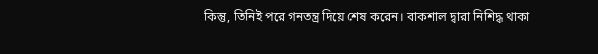কিন্তু, তিনিই পরে গনতন্ত্র দিয়ে শেষ করেন। বাকশাল দ্বারা নিশিদ্ধ থাকা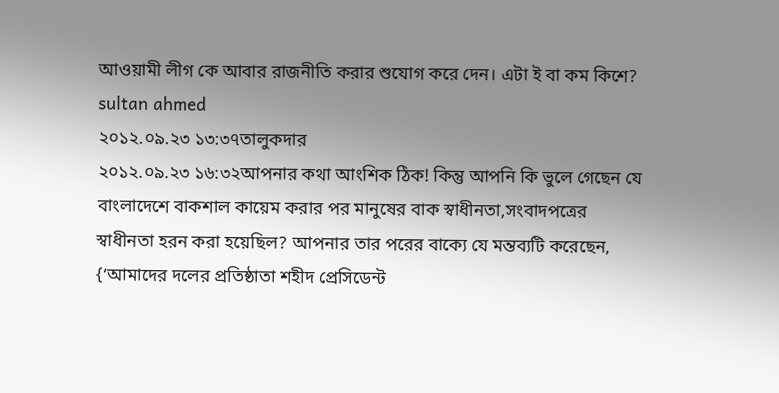আওয়ামী লীগ কে আবার রাজনীতি করার শুযোগ করে দেন। এটা ই বা কম কিশে?
sultan ahmed
২০১২.০৯.২৩ ১৩:৩৭তালুকদার
২০১২.০৯.২৩ ১৬:৩২আপনার কথা আংশিক ঠিক! কিন্তু আপনি কি ভুলে গেছেন যে বাংলাদেশে বাকশাল কায়েম করার পর মানুষের বাক স্বাধীনতা,সংবাদপত্রের স্বাধীনতা হরন করা হয়েছিল? আপনার তার পরের বাক্যে যে মন্তব্যটি করেছেন,
{‘আমাদের দলের প্রতিষ্ঠাতা শহীদ প্রেসিডেন্ট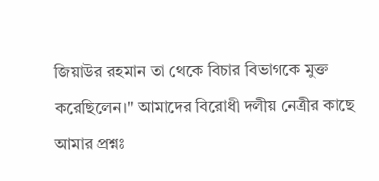জিয়াউর রহমান তা থেকে বিচার বিভাগকে মুক্ত করেছিলেন।" আমাদের বিরোধী দলীয় নেত্রীর কাছে আমার প্রশ্নঃ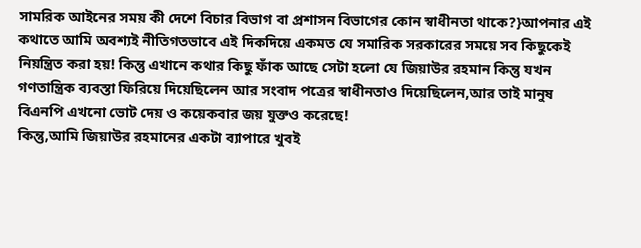সামরিক আইনের সময় কী দেশে বিচার বিভাগ বা প্রশাসন বিভাগের কোন স্বাধীনতা থাকে?}আপনার এই কথাতে আমি অবশ্যই নীতিগতভাবে এই দিকদিয়ে একমত যে সমারিক সরকারের সময়ে সব কিছুকেই নিয়ন্ত্রিত করা হয়! কিন্তু এখানে কথার কিছু ফাঁক আছে সেটা হলো যে জিয়াউর রহমান কিন্তু যখন গণতান্ত্রিক ব্যবস্তা ফিরিয়ে দিয়েছিলেন আর সংবাদ পত্রের স্বাধীনতাও দিয়েছিলেন,আর তাই মানুষ বিএনপি এখনো ভোট দেয় ও কয়েকবার জয় যুক্তও করেছে!
কিন্তু,আমি জিয়াউর রহমানের একটা ব্যাপারে খুবই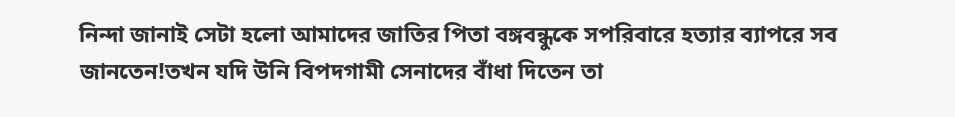নিন্দা জানাই সেটা হলো আমাদের জাতির পিতা বঙ্গবন্ধুকে সপরিবারে হত্যার ব্যাপরে সব জানতেন!তখন যদি উনি বিপদগামী সেনাদের বাঁধা দিতেন তা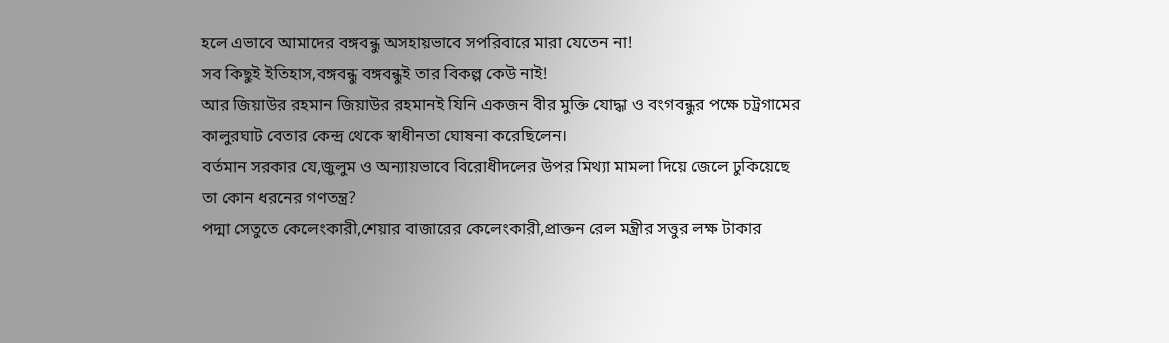হলে এভাবে আমাদের বঙ্গবন্ধু অসহায়ভাবে সপরিবারে মারা যেতেন না!
সব কিছুই ইতিহাস,বঙ্গবন্ধু বঙ্গবন্ধুই তার বিকল্প কেউ নাই!
আর জিয়াউর রহমান জিয়াউর রহমানই যিনি একজন বীর মুক্তি যোদ্ধা ও বংগবন্ধুর পক্ষে চট্রগামের কালুরঘাট বেতার কেন্দ্র থেকে স্বাধীনতা ঘোষনা করেছিলেন।
বর্তমান সরকার যে,জুলুম ও অন্যায়ভাবে বিরোধীদলের উপর মিথ্যা মামলা দিয়ে জেলে ঢুকিয়েছে তা কোন ধরনের গণতন্ত্র?
পদ্মা সেতুতে কেলেংকারী,শেয়ার বাজারের কেলেংকারী,প্রাক্তন রেল মন্ত্রীর সত্তুর লক্ষ টাকার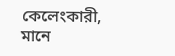কেলেংকারী, মানে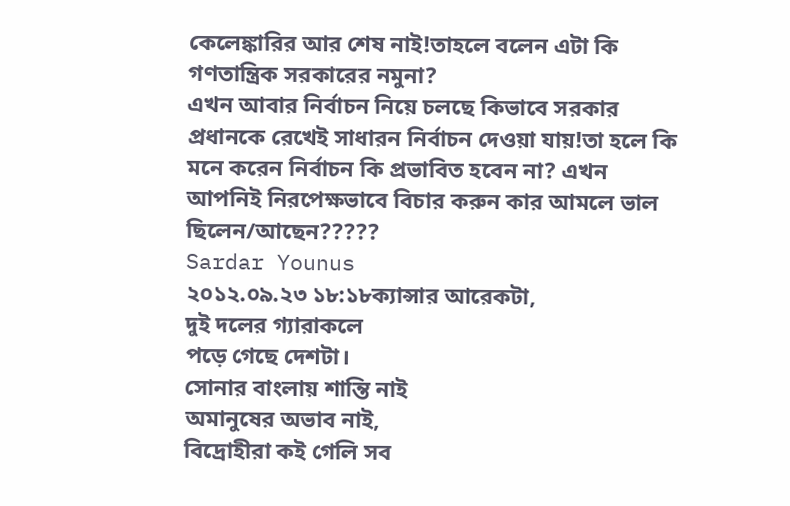কেলেঙ্কারির আর শেষ নাই!তাহলে বলেন এটা কি গণতান্ত্রিক সরকারের নমুনা?
এখন আবার নির্বাচন নিয়ে চলছে কিভাবে সরকার প্রধানকে রেখেই সাধারন নির্বাচন দেওয়া যায়!তা হলে কি মনে করেন নির্বাচন কি প্রভাবিত হবেন না? এখন আপনিই নিরপেক্ষভাবে বিচার করুন কার আমলে ভাল ছিলেন/আছেন?????
Sardar Younus
২০১২.০৯.২৩ ১৮:১৮ক্যান্সার আরেকটা,
দুই দলের গ্যারাকলে
পড়ে গেছে দেশটা।
সোনার বাংলায় শান্তি নাই
অমানুষের অভাব নাই,
বিদ্রোহীরা কই গেলি সব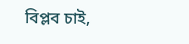বিপ্লব চাই,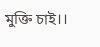মুক্তি চাই।।